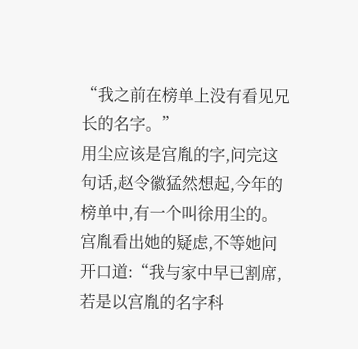“我之前在榜单上没有看见兄长的名字。”
用尘应该是宫胤的字,问完这句话,赵令徽猛然想起,今年的榜单中,有一个叫徐用尘的。
宫胤看出她的疑虑,不等她问开口道:“我与家中早已割席,若是以宫胤的名字科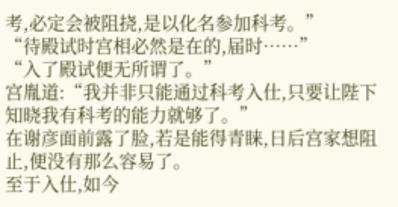考,必定会被阻挠,是以化名参加科考。”
“待殿试时宫相必然是在的,届时……”
“入了殿试便无所谓了。”
宫胤道:“我并非只能通过科考入仕,只要让陛下知晓我有科考的能力就够了。”
在谢彦面前露了脸,若是能得青睐,日后宫家想阻止,便没有那么容易了。
至于入仕,如今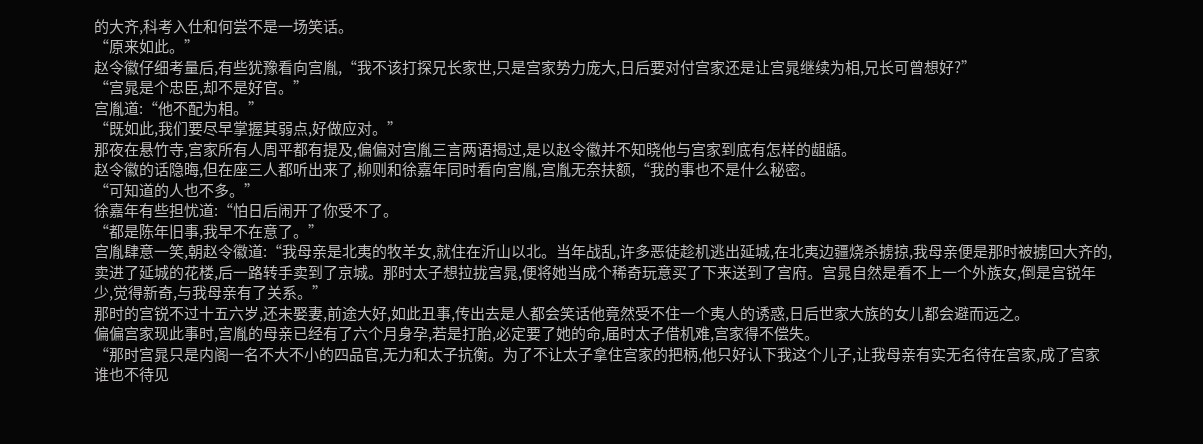的大齐,科考入仕和何尝不是一场笑话。
“原来如此。”
赵令徽仔细考量后,有些犹豫看向宫胤,“我不该打探兄长家世,只是宫家势力庞大,日后要对付宫家还是让宫晁继续为相,兄长可曾想好?”
“宫晁是个忠臣,却不是好官。”
宫胤道:“他不配为相。”
“既如此,我们要尽早掌握其弱点,好做应对。”
那夜在悬竹寺,宫家所有人周平都有提及,偏偏对宫胤三言两语揭过,是以赵令徽并不知晓他与宫家到底有怎样的龃龉。
赵令徽的话隐晦,但在座三人都听出来了,柳则和徐嘉年同时看向宫胤,宫胤无奈扶额,“我的事也不是什么秘密。
“可知道的人也不多。”
徐嘉年有些担忧道:“怕日后闹开了你受不了。
“都是陈年旧事,我早不在意了。”
宫胤肆意一笑,朝赵令徽道:“我母亲是北夷的牧羊女,就住在沂山以北。当年战乱,许多恶徒趁机逃出延城,在北夷边疆烧杀掳掠,我母亲便是那时被掳回大齐的,卖进了延城的花楼,后一路转手卖到了京城。那时太子想拉拢宫晁,便将她当成个稀奇玩意买了下来送到了宫府。宫晁自然是看不上一个外族女,倒是宫锐年少,觉得新奇,与我母亲有了关系。”
那时的宫锐不过十五六岁,还未娶妻,前途大好,如此丑事,传出去是人都会笑话他竟然受不住一个夷人的诱惑,日后世家大族的女儿都会避而远之。
偏偏宫家现此事时,宫胤的母亲已经有了六个月身孕,若是打胎,必定要了她的命,届时太子借机难,宫家得不偿失。
“那时宫晁只是内阁一名不大不小的四品官,无力和太子抗衡。为了不让太子拿住宫家的把柄,他只好认下我这个儿子,让我母亲有实无名待在宫家,成了宫家谁也不待见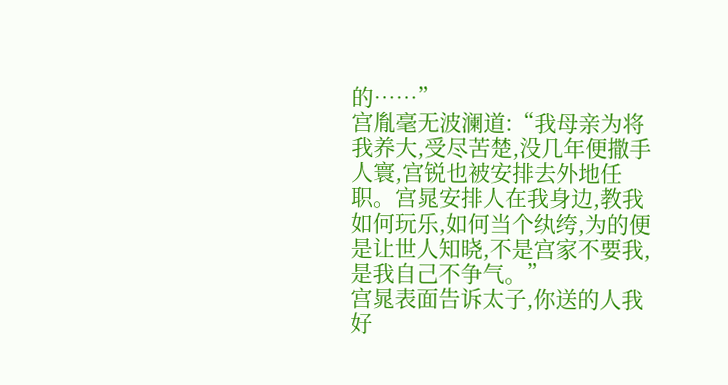的……”
宫胤毫无波澜道:“我母亲为将我养大,受尽苦楚,没几年便撒手人寰,宫锐也被安排去外地任职。宫晁安排人在我身边,教我如何玩乐,如何当个纨绔,为的便是让世人知晓,不是宫家不要我,是我自己不争气。”
宫晁表面告诉太子,你送的人我好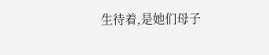生待着,是她们母子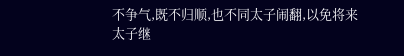不争气,既不归顺,也不同太子闹翻,以免将来太子继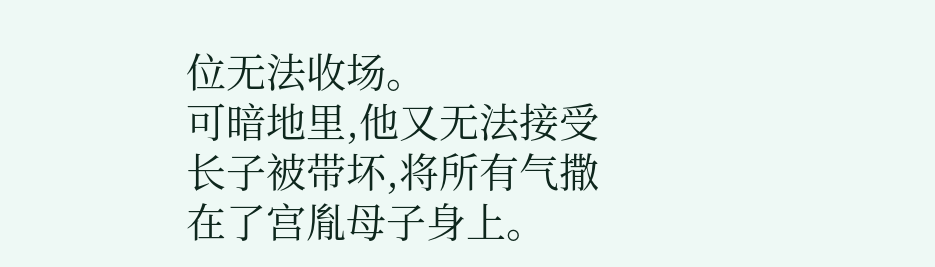位无法收场。
可暗地里,他又无法接受长子被带坏,将所有气撒在了宫胤母子身上。